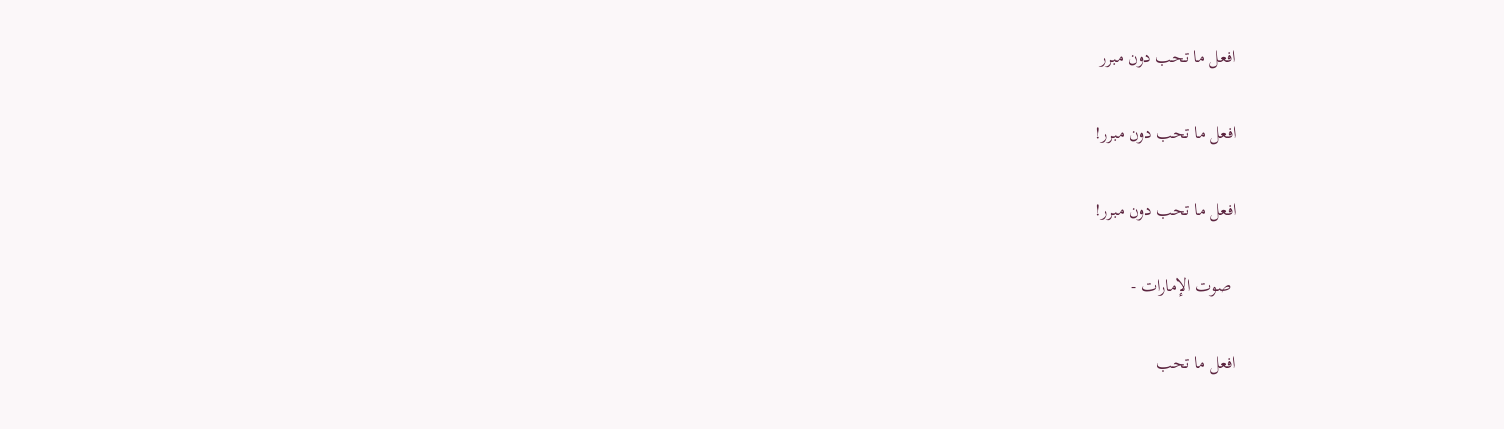افعل ما تحب دون مبرر

افعل ما تحب دون مبرر!

افعل ما تحب دون مبرر!

 صوت الإمارات -

افعل ما تحب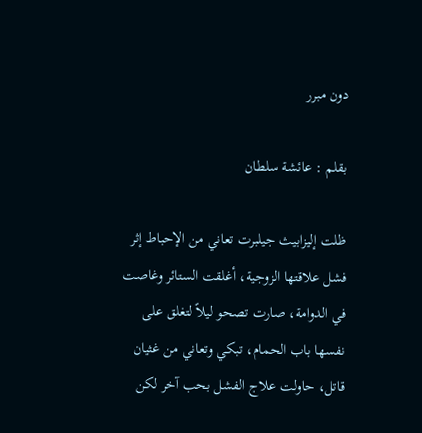دون مبرر

بقلم : عائشة سلطان

ظلت إليزابيث جيلبرت تعاني من الإحباط إثر فشل علاقتها الزوجية، أغلقت الستائر وغاصت في الدوامة، صارت تصحو ليلاً لتغلق على نفسها باب الحمام، تبكي وتعاني من غثيان قاتل، حاولت علاج الفشل بحب آخر لكن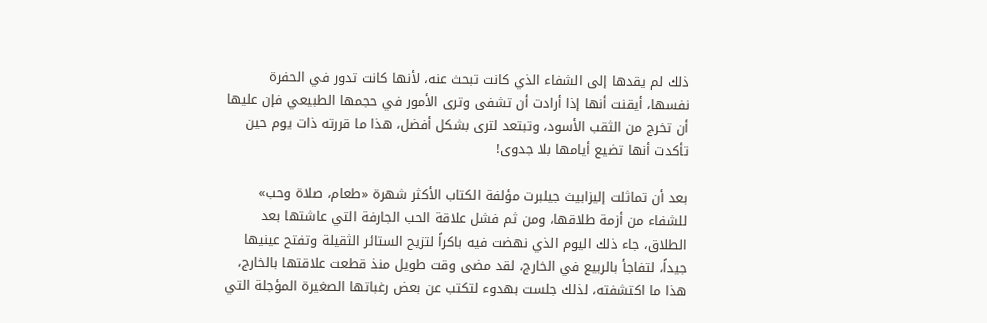ذلك لم يقدها إلى الشفاء الذي كانت تبحث عنه، لأنها كانت تدور في الحفرة نفسها، أيقنت أنها إذا أرادت أن تشفى وترى الأمور في حجمها الطبيعي فإن عليها أن تخرج من الثقب الأسود، وتبتعد لترى بشكل أفضل، هذا ما قررته ذات يوم حين تأكدت أنها تضيع أيامها بلا جدوى!

بعد أن تماثلت إليزابيث جيلبرت مؤلفة الكتاب الأكثر شهرة «طعام، صلاة وحب» للشفاء من أزمة طلاقها، ومن ثم فشل علاقة الحب الجارفة التي عاشتها بعد الطلاق، جاء ذلك اليوم الذي نهضت فيه باكراً لتزيح الستائر الثقيلة وتفتح عينيها جيداً، لتفاجأ بالربيع في الخارج، لقد مضى وقت طويل منذ قطعت علاقتها بالخارج، هذا ما اكتشفته، لذلك جلست بهدوء لتكتب عن بعض رغباتها الصغيرة المؤجلة التي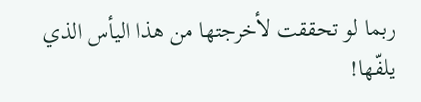ربما لو تحققت لأخرجتها من هذا اليأس الذي يلفّها!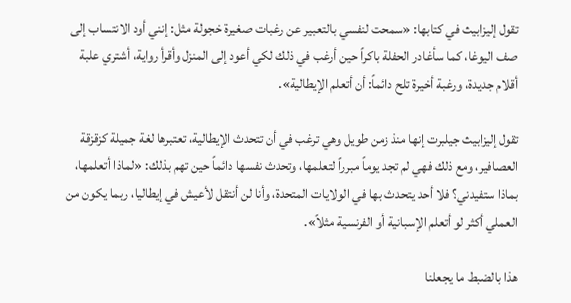تقول إليزابيث في كتابها: «سمحت لنفسي بالتعبير عن رغبات صغيرة خجولة مثل: إنني أود الانتساب إلى صف اليوغا، كما سأغادر الحفلة باكراً حين أرغب في ذلك لكي أعود إلى المنزل وأقرأ رواية، أشتري علبة أقلام جديدة، ورغبة أخيرة تلح دائماً: أن أتعلم الإيطالية».

تقول إليزابيث جيلبرت إنها منذ زمن طويل وهي ترغب في أن تتحدث الإيطالية، تعتبرها لغة جميلة كزقزقة العصافير، ومع ذلك فهي لم تجد يوماً مبرراً لتعلمها، وتحدث نفسها دائماً حين تهم بذلك: «لماذا أتعلمها، بماذا ستفيدني؟ فلا أحد يتحدث بها في الولايات المتحدة، وأنا لن أنتقل لأعيش في إيطاليا، ربما يكون من العملي أكثر لو أتعلم الإسبانية أو الفرنسية مثلاً».

هذا بالضبط ما يجعلنا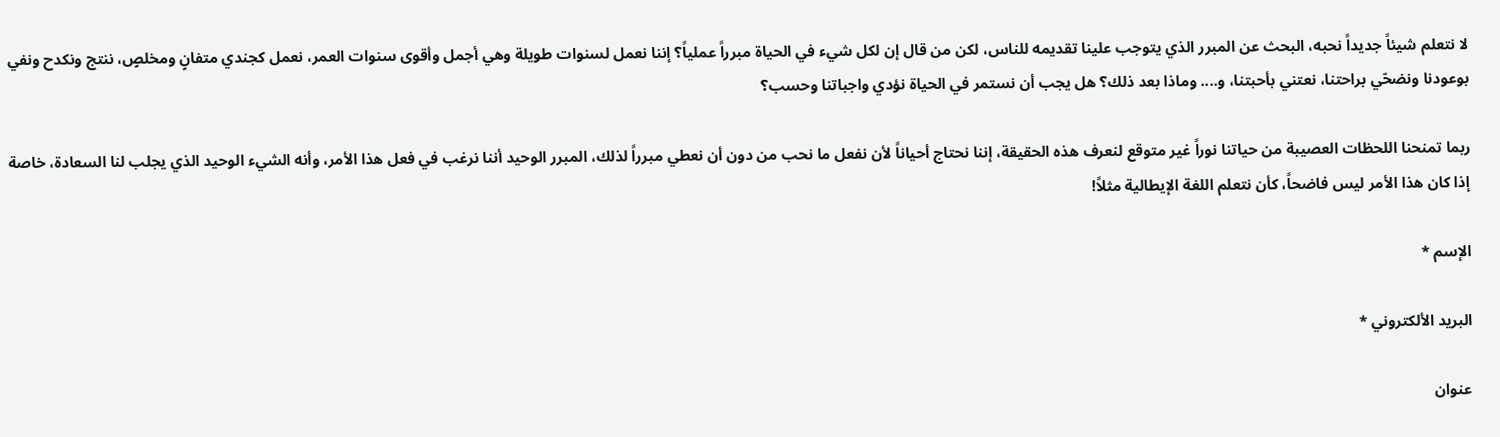لا نتعلم شيئاً جديداً نحبه، البحث عن المبرر الذي يتوجب علينا تقديمه للناس، لكن من قال إن لكل شيء في الحياة مبرراً عملياً؟ إننا نعمل لسنوات طويلة وهي أجمل وأقوى سنوات العمر، نعمل كجندي متفانٍ ومخلصٍ، ننتج ونكدح ونفي بوعودنا ونضحّي براحتنا، نعتني بأحبتنا، و.... وماذا بعد ذلك؟ هل يجب أن نستمر في الحياة نؤدي واجباتنا وحسب؟

ربما تمنحنا اللحظات العصيبة من حياتنا نوراً غير متوقع لنعرف هذه الحقيقة، إننا نحتاج أحياناً لأن نفعل ما نحب من دون أن نعطي مبرراً لذلك، المبرر الوحيد أننا نرغب في فعل هذا الأمر، وأنه الشيء الوحيد الذي يجلب لنا السعادة، خاصة إذا كان هذا الأمر ليس فاضحاً، كأن نتعلم اللغة الإيطالية مثلاً!

الإسم *

البريد الألكتروني *

عنوان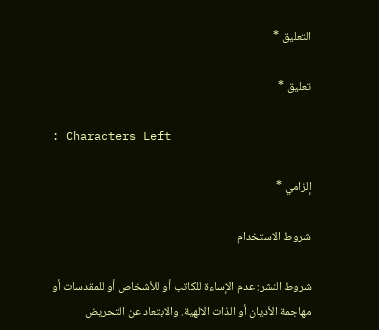التعليق *

تعليق *

: Characters Left

إلزامي *

شروط الاستخدام

شروط النشر: عدم الإساءة للكاتب أو للأشخاص أو للمقدسات أو مهاجمة الأديان أو الذات الالهية. والابتعاد عن التحريض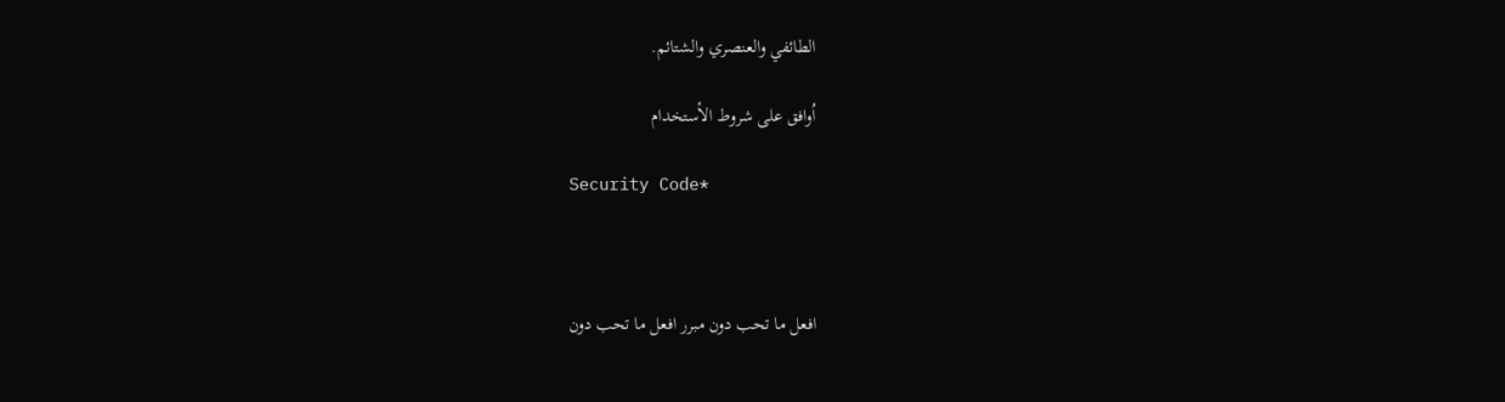الطائفي والعنصري والشتائم.

اُوافق على شروط الأستخدام

Security Code*



افعل ما تحب دون مبرر افعل ما تحب دون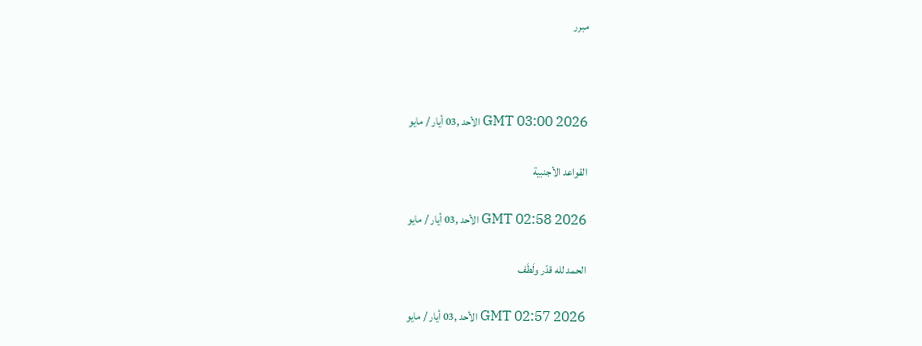مبرر



GMT 03:00 2026 الأحد ,03 أيار / مايو

القواعد الأجنبية

GMT 02:58 2026 الأحد ,03 أيار / مايو

الحمد لله قدّر ولَطَف

GMT 02:57 2026 الأحد ,03 أيار / مايو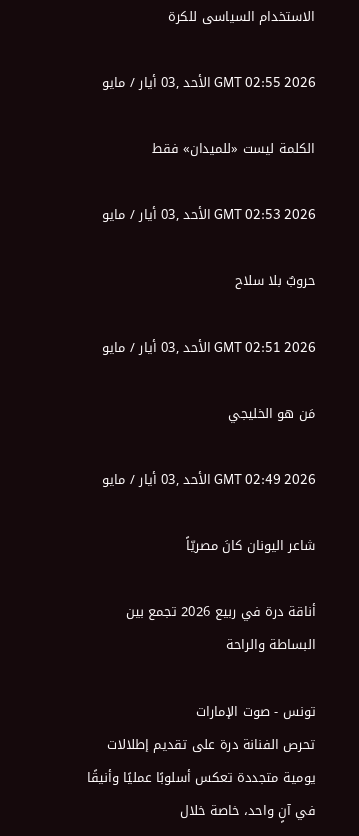الاستخدام السياسى للكرة

GMT 02:55 2026 الأحد ,03 أيار / مايو

الكلمة ليست «للميدان» فقط

GMT 02:53 2026 الأحد ,03 أيار / مايو

حروبٌ بلا سلاح

GMT 02:51 2026 الأحد ,03 أيار / مايو

مَن هو الخليجي

GMT 02:49 2026 الأحد ,03 أيار / مايو

شاعر اليونان كانَ مصريّاً

أناقة درة في ربيع 2026 تجمع بين البساطة والراحة

تونس - صوت الإمارات
تحرص الفنانة درة على تقديم إطلالات يومية متجددة تعكس أسلوبًا عمليًا وأنيقًا في آنٍ واحد، خاصة خلال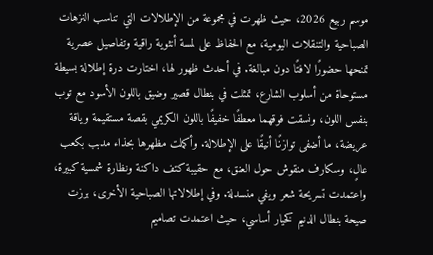موسم ربيع 2026، حيث ظهرت في مجموعة من الإطلالات التي تناسب النزهات الصباحية والتنقلات اليومية، مع الحفاظ على لمسة أنثوية راقية وتفاصيل عصرية تمنحها حضورًا لافتًا دون مبالغة. في أحدث ظهور لها، اختارت درة إطلالة بسيطة مستوحاة من أسلوب الشارع، تمثلت في بنطال قصير وضيق باللون الأسود مع توب بنفس اللون، ونسقت فوقهما معطفًا خفيفًا باللون الكريمي بقصة مستقيمة وياقة عريضة، ما أضفى توازنًا أنيقًا على الإطلالة. وأكملت مظهرها بحذاء مدبب بكعب عالٍ، وسكارف منقوش حول العنق، مع حقيبة كتف داكنة ونظارة شمسية كبيرة، واعتمدت تسريحة شعر ويفي منسدلة. وفي إطلالاتها الصباحية الأخرى، برزت صيحة بنطال الدنيم كخيار أساسي، حيث اعتمدت تصاميم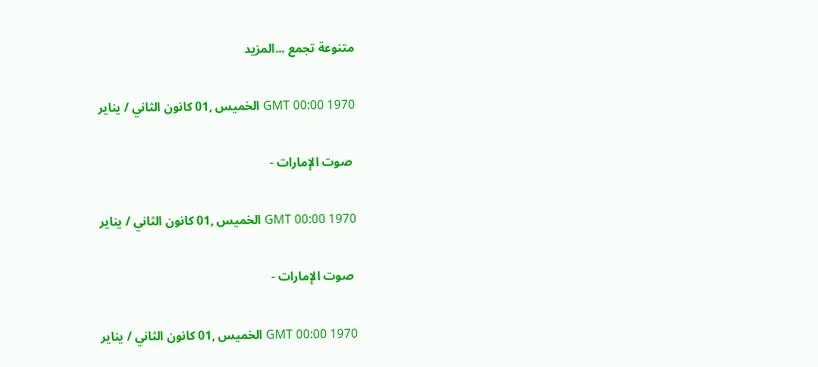متنوعة تجمع ...المزيد

GMT 00:00 1970 الخميس ,01 كانون الثاني / يناير

 صوت الإمارات -

GMT 00:00 1970 الخميس ,01 كانون الثاني / يناير

 صوت الإمارات -

GMT 00:00 1970 الخميس ,01 كانون الثاني / يناير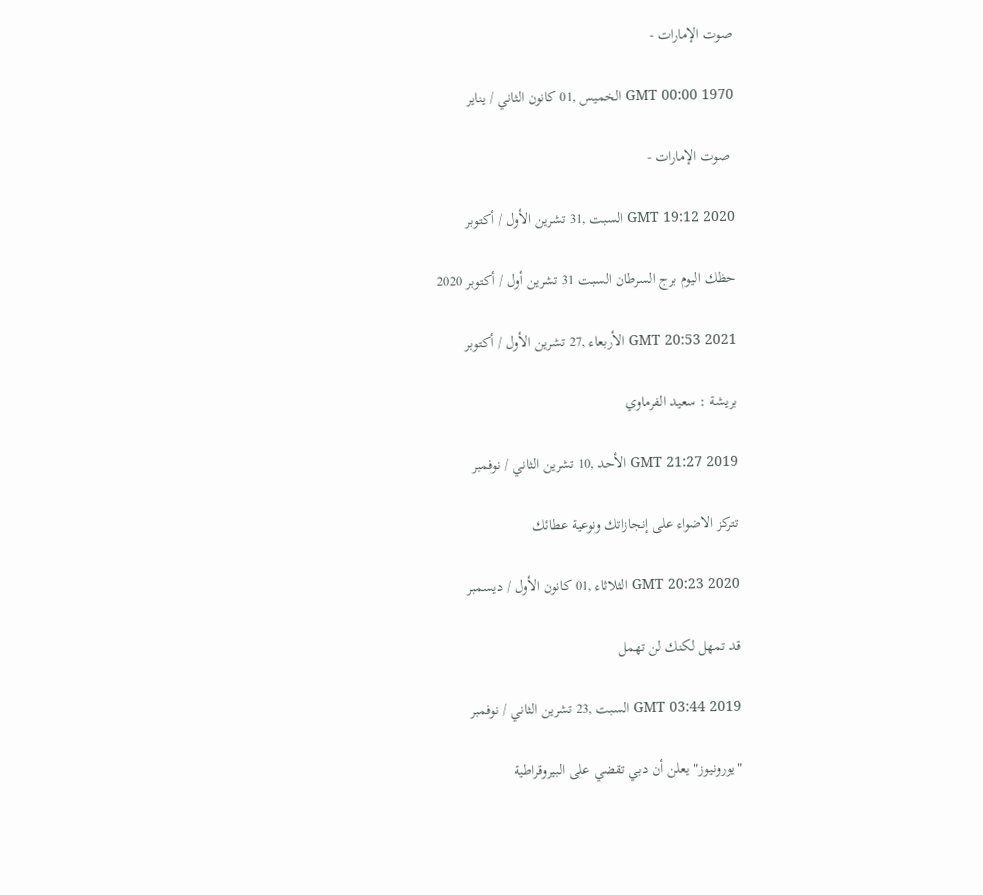صوت الإمارات -

GMT 00:00 1970 الخميس ,01 كانون الثاني / يناير

 صوت الإمارات -

GMT 19:12 2020 السبت ,31 تشرين الأول / أكتوبر

حظك اليوم برج السرطان السبت 31 تشرين أول / أكتوبر 2020

GMT 20:53 2021 الأربعاء ,27 تشرين الأول / أكتوبر

بريشة : سعيد الفرماوي

GMT 21:27 2019 الأحد ,10 تشرين الثاني / نوفمبر

تتركز الاضواء على إنجازاتك ونوعية عطائك

GMT 20:23 2020 الثلاثاء ,01 كانون الأول / ديسمبر

قد تمهل لكنك لن تهمل

GMT 03:44 2019 السبت ,23 تشرين الثاني / نوفمبر

"يورونيوز" يعلن أن دبي تقضي على البيروقراطية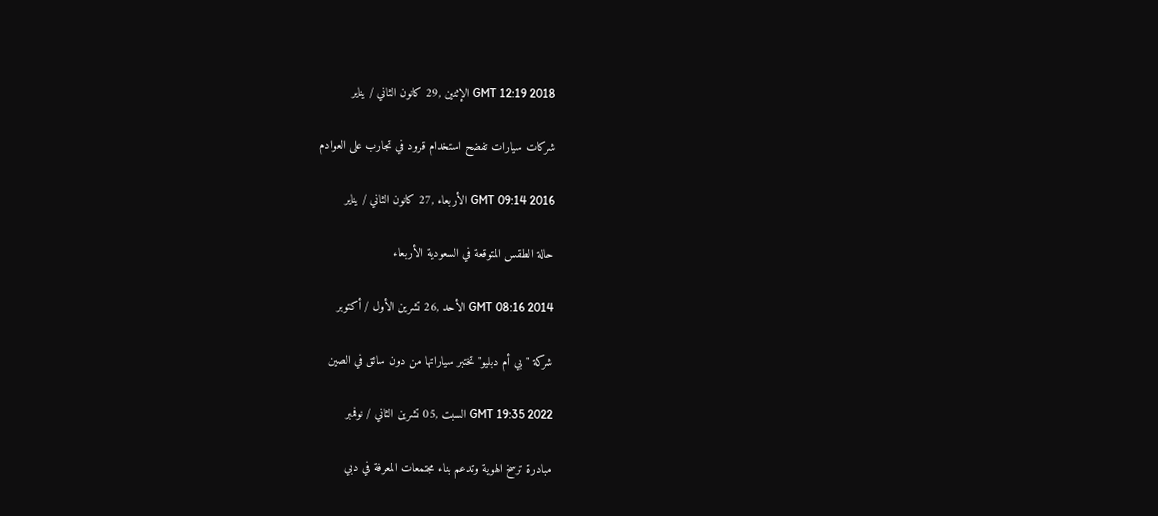GMT 12:19 2018 الإثنين ,29 كانون الثاني / يناير

شركات سيارات تفضح استخدام قرود في تجارب على العوادم

GMT 09:14 2016 الأربعاء ,27 كانون الثاني / يناير

حالة الطقس المتوقعة في السعودية الأربعاء

GMT 08:16 2014 الأحد ,26 تشرين الأول / أكتوبر

شركة "بي أم دبليو" تختبر سياراتها من دون سائق في الصين

GMT 19:35 2022 السبت ,05 تشرين الثاني / نوفمبر

مبادرة ترسخ الهوية وتدعم بناء مجتمعات المعرفة في دبي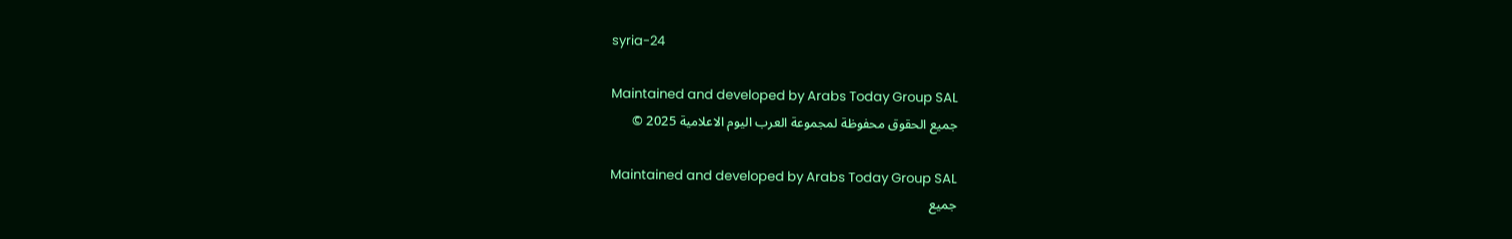syria-24

Maintained and developed by Arabs Today Group SAL
جميع الحقوق محفوظة لمجموعة العرب اليوم الاعلامية 2025 ©

Maintained and developed by Arabs Today Group SAL
جميع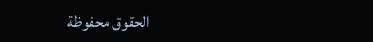الحقوق محفوظة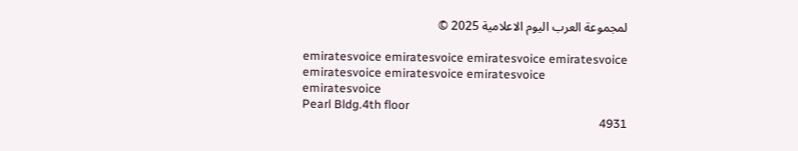لمجموعة العرب اليوم الاعلامية 2025 ©

emiratesvoice emiratesvoice emiratesvoice emiratesvoice
emiratesvoice emiratesvoice emiratesvoice
emiratesvoice
Pearl Bldg.4th floor
4931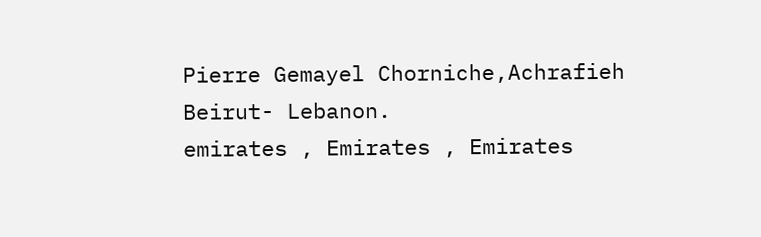Pierre Gemayel Chorniche,Achrafieh
Beirut- Lebanon.
emirates , Emirates , Emirates